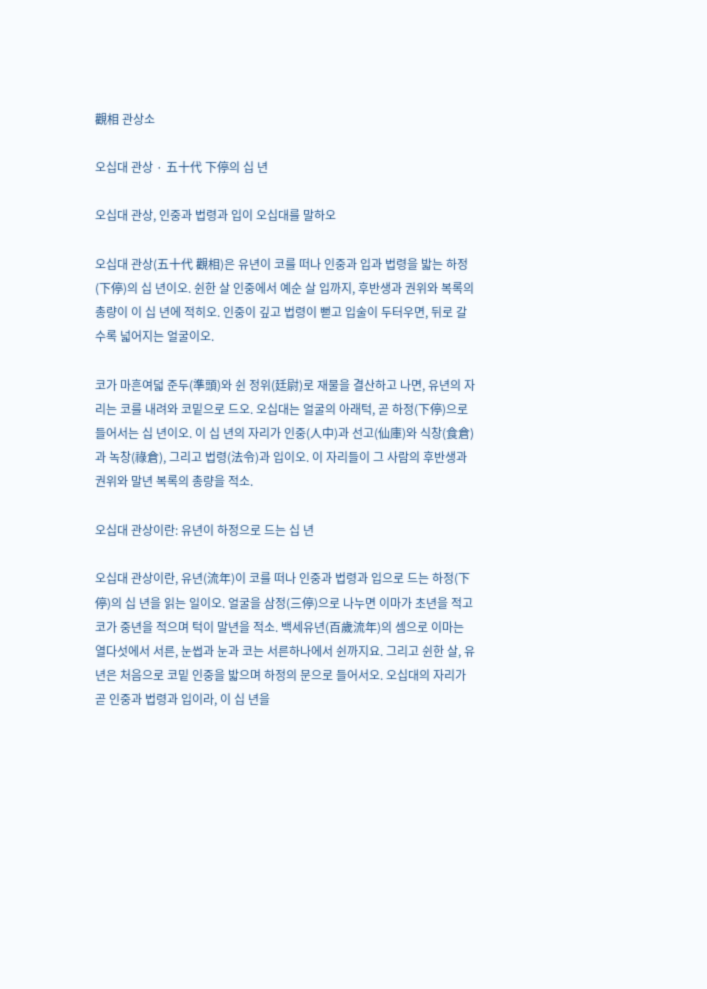觀相 관상소

오십대 관상 · 五十代 下停의 십 년

오십대 관상, 인중과 법령과 입이 오십대를 말하오

오십대 관상(五十代 觀相)은 유년이 코를 떠나 인중과 입과 법령을 밟는 하정(下停)의 십 년이오. 쉰한 살 인중에서 예순 살 입까지, 후반생과 권위와 복록의 총량이 이 십 년에 적히오. 인중이 깊고 법령이 뻗고 입술이 두터우면, 뒤로 갈수록 넓어지는 얼굴이오.

코가 마흔여덟 준두(準頭)와 쉰 정위(廷尉)로 재물을 결산하고 나면, 유년의 자리는 코를 내려와 코밑으로 드오. 오십대는 얼굴의 아래턱, 곧 하정(下停)으로 들어서는 십 년이오. 이 십 년의 자리가 인중(人中)과 선고(仙庫)와 식창(食倉)과 녹창(祿倉), 그리고 법령(法令)과 입이오. 이 자리들이 그 사람의 후반생과 권위와 말년 복록의 총량을 적소.

오십대 관상이란: 유년이 하정으로 드는 십 년

오십대 관상이란, 유년(流年)이 코를 떠나 인중과 법령과 입으로 드는 하정(下停)의 십 년을 읽는 일이오. 얼굴을 삼정(三停)으로 나누면 이마가 초년을 적고 코가 중년을 적으며 턱이 말년을 적소. 백세유년(百歲流年)의 셈으로 이마는 열다섯에서 서른, 눈썹과 눈과 코는 서른하나에서 쉰까지요. 그리고 쉰한 살, 유년은 처음으로 코밑 인중을 밟으며 하정의 문으로 들어서오. 오십대의 자리가 곧 인중과 법령과 입이라, 이 십 년을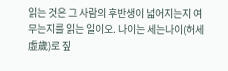읽는 것은 그 사람의 후반생이 넓어지는지 여무는지를 읽는 일이오. 나이는 세는나이(허세 虛歲)로 짚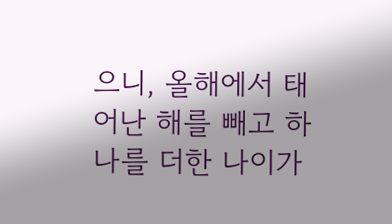으니, 올해에서 태어난 해를 빼고 하나를 더한 나이가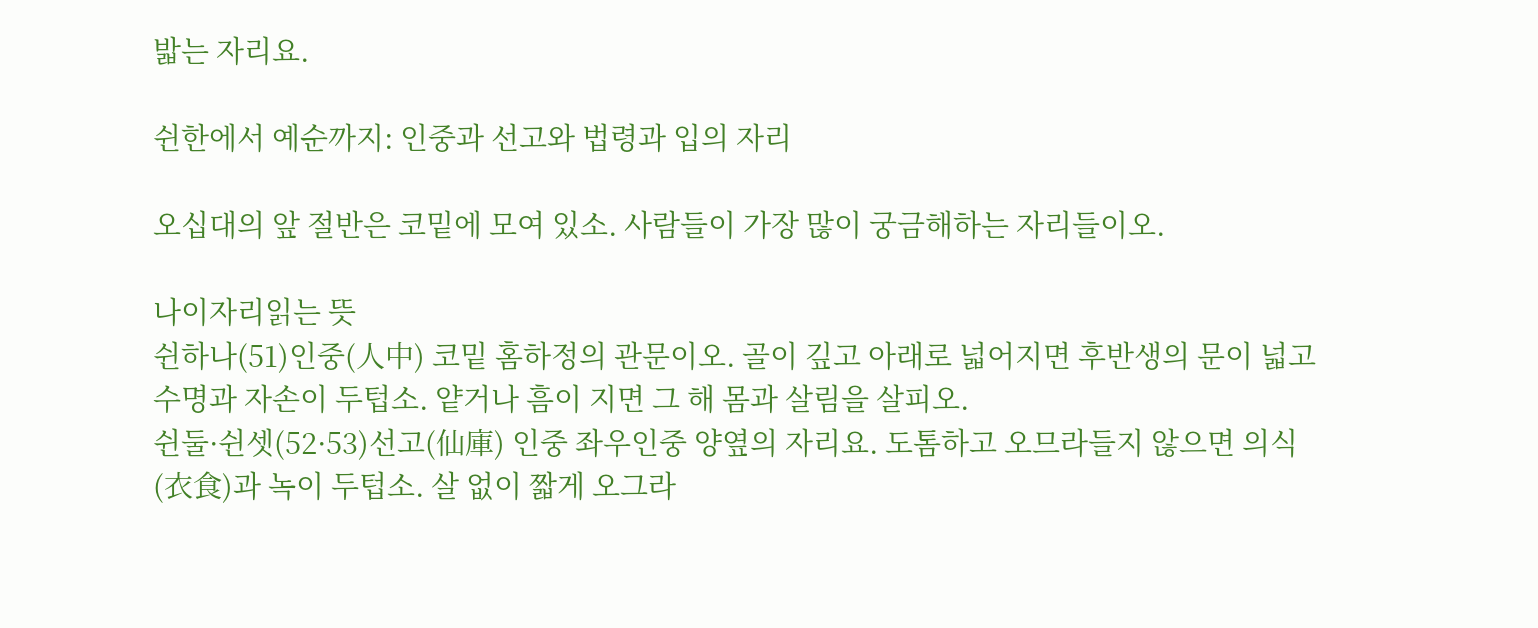밟는 자리요.

쉰한에서 예순까지: 인중과 선고와 법령과 입의 자리

오십대의 앞 절반은 코밑에 모여 있소. 사람들이 가장 많이 궁금해하는 자리들이오.

나이자리읽는 뜻
쉰하나(51)인중(人中) 코밑 홈하정의 관문이오. 골이 깊고 아래로 넓어지면 후반생의 문이 넓고 수명과 자손이 두텁소. 얕거나 흠이 지면 그 해 몸과 살림을 살피오.
쉰둘·쉰셋(52·53)선고(仙庫) 인중 좌우인중 양옆의 자리요. 도톰하고 오므라들지 않으면 의식(衣食)과 녹이 두텁소. 살 없이 짧게 오그라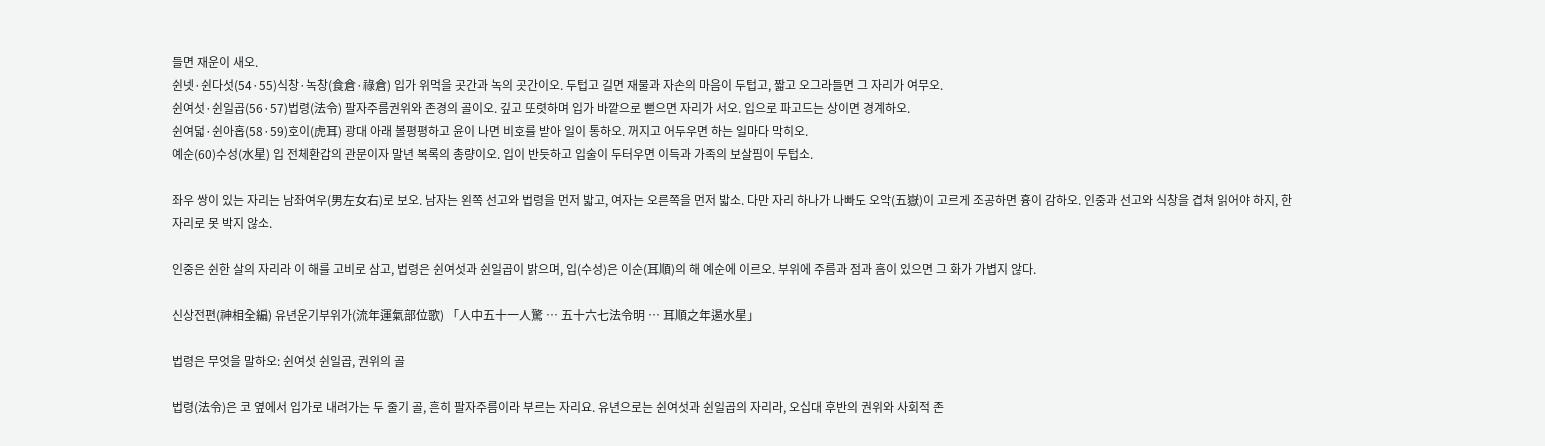들면 재운이 새오.
쉰넷·쉰다섯(54·55)식창·녹창(食倉·祿倉) 입가 위먹을 곳간과 녹의 곳간이오. 두텁고 길면 재물과 자손의 마음이 두텁고, 짧고 오그라들면 그 자리가 여무오.
쉰여섯·쉰일곱(56·57)법령(法令) 팔자주름권위와 존경의 골이오. 깊고 또렷하며 입가 바깥으로 뻗으면 자리가 서오. 입으로 파고드는 상이면 경계하오.
쉰여덟·쉰아홉(58·59)호이(虎耳) 광대 아래 볼평평하고 윤이 나면 비호를 받아 일이 통하오. 꺼지고 어두우면 하는 일마다 막히오.
예순(60)수성(水星) 입 전체환갑의 관문이자 말년 복록의 총량이오. 입이 반듯하고 입술이 두터우면 이득과 가족의 보살핌이 두텁소.

좌우 쌍이 있는 자리는 남좌여우(男左女右)로 보오. 남자는 왼쪽 선고와 법령을 먼저 밟고, 여자는 오른쪽을 먼저 밟소. 다만 자리 하나가 나빠도 오악(五嶽)이 고르게 조공하면 흉이 감하오. 인중과 선고와 식창을 겹쳐 읽어야 하지, 한 자리로 못 박지 않소.

인중은 쉰한 살의 자리라 이 해를 고비로 삼고, 법령은 쉰여섯과 쉰일곱이 밝으며, 입(수성)은 이순(耳順)의 해 예순에 이르오. 부위에 주름과 점과 흠이 있으면 그 화가 가볍지 않다.

신상전편(神相全編) 유년운기부위가(流年運氣部位歌) 「人中五十一人驚 … 五十六七法令明 … 耳順之年遏水星」

법령은 무엇을 말하오: 쉰여섯 쉰일곱, 권위의 골

법령(法令)은 코 옆에서 입가로 내려가는 두 줄기 골, 흔히 팔자주름이라 부르는 자리요. 유년으로는 쉰여섯과 쉰일곱의 자리라, 오십대 후반의 권위와 사회적 존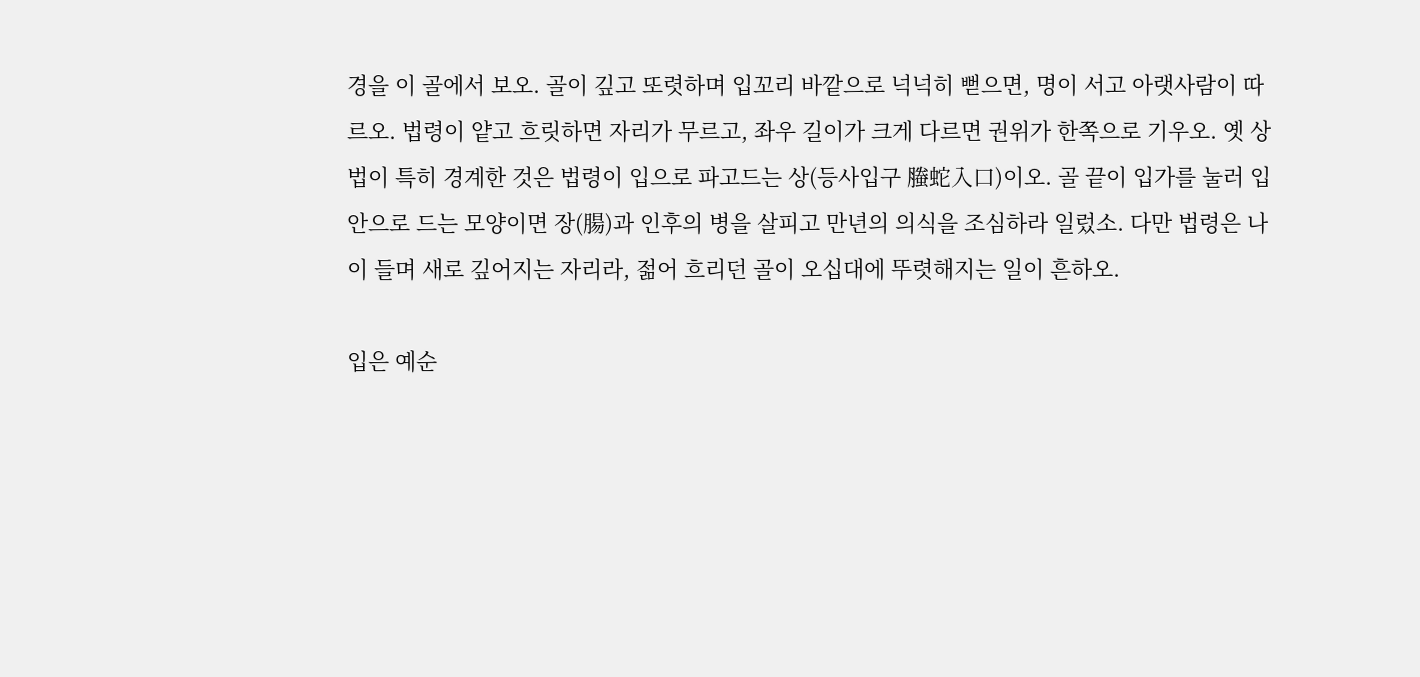경을 이 골에서 보오. 골이 깊고 또렷하며 입꼬리 바깥으로 넉넉히 뻗으면, 명이 서고 아랫사람이 따르오. 법령이 얕고 흐릿하면 자리가 무르고, 좌우 길이가 크게 다르면 권위가 한쪽으로 기우오. 옛 상법이 특히 경계한 것은 법령이 입으로 파고드는 상(등사입구 螣蛇入口)이오. 골 끝이 입가를 눌러 입안으로 드는 모양이면 장(腸)과 인후의 병을 살피고 만년의 의식을 조심하라 일렀소. 다만 법령은 나이 들며 새로 깊어지는 자리라, 젊어 흐리던 골이 오십대에 뚜렷해지는 일이 흔하오.

입은 예순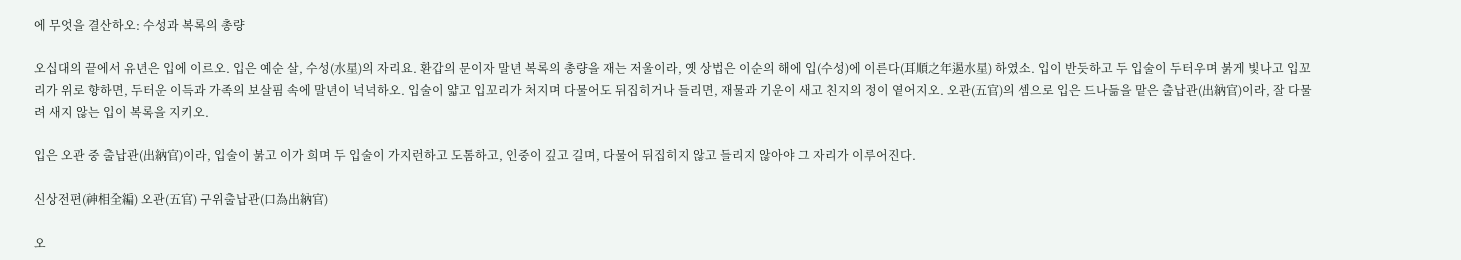에 무엇을 결산하오: 수성과 복록의 총량

오십대의 끝에서 유년은 입에 이르오. 입은 예순 살, 수성(水星)의 자리요. 환갑의 문이자 말년 복록의 총량을 재는 저울이라, 옛 상법은 이순의 해에 입(수성)에 이른다(耳順之年遏水星) 하였소. 입이 반듯하고 두 입술이 두터우며 붉게 빛나고 입꼬리가 위로 향하면, 두터운 이득과 가족의 보살핌 속에 말년이 넉넉하오. 입술이 얇고 입꼬리가 처지며 다물어도 뒤집히거나 들리면, 재물과 기운이 새고 친지의 정이 옅어지오. 오관(五官)의 셈으로 입은 드나듦을 맡은 출납관(出納官)이라, 잘 다물려 새지 않는 입이 복록을 지키오.

입은 오관 중 출납관(出納官)이라, 입술이 붉고 이가 희며 두 입술이 가지런하고 도톰하고, 인중이 깊고 길며, 다물어 뒤집히지 않고 들리지 않아야 그 자리가 이루어진다.

신상전편(神相全編) 오관(五官) 구위출납관(口為出納官)

오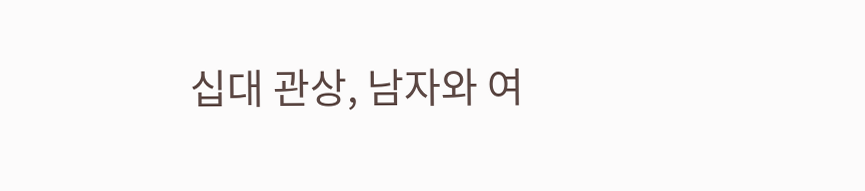십대 관상, 남자와 여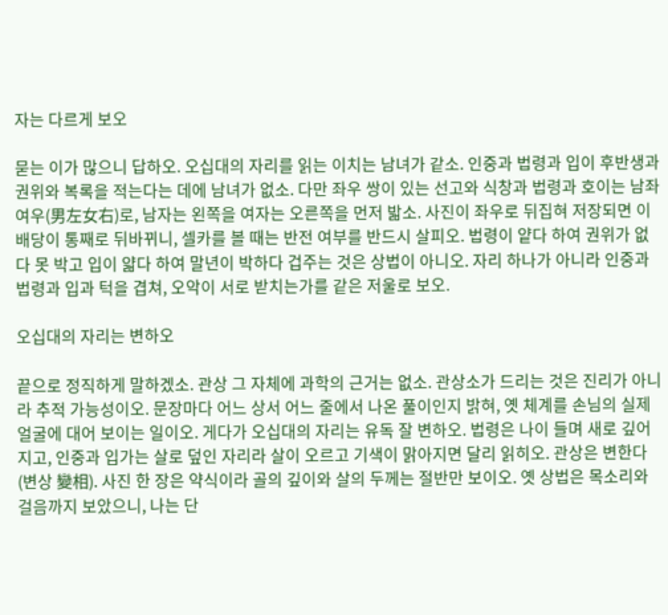자는 다르게 보오

묻는 이가 많으니 답하오. 오십대의 자리를 읽는 이치는 남녀가 같소. 인중과 법령과 입이 후반생과 권위와 복록을 적는다는 데에 남녀가 없소. 다만 좌우 쌍이 있는 선고와 식창과 법령과 호이는 남좌여우(男左女右)로, 남자는 왼쪽을 여자는 오른쪽을 먼저 밟소. 사진이 좌우로 뒤집혀 저장되면 이 배당이 통째로 뒤바뀌니, 셀카를 볼 때는 반전 여부를 반드시 살피오. 법령이 얕다 하여 권위가 없다 못 박고 입이 얇다 하여 말년이 박하다 겁주는 것은 상법이 아니오. 자리 하나가 아니라 인중과 법령과 입과 턱을 겹쳐, 오악이 서로 받치는가를 같은 저울로 보오.

오십대의 자리는 변하오

끝으로 정직하게 말하겠소. 관상 그 자체에 과학의 근거는 없소. 관상소가 드리는 것은 진리가 아니라 추적 가능성이오. 문장마다 어느 상서 어느 줄에서 나온 풀이인지 밝혀, 옛 체계를 손님의 실제 얼굴에 대어 보이는 일이오. 게다가 오십대의 자리는 유독 잘 변하오. 법령은 나이 들며 새로 깊어지고, 인중과 입가는 살로 덮인 자리라 살이 오르고 기색이 맑아지면 달리 읽히오. 관상은 변한다(변상 變相). 사진 한 장은 약식이라 골의 깊이와 살의 두께는 절반만 보이오. 옛 상법은 목소리와 걸음까지 보았으니, 나는 단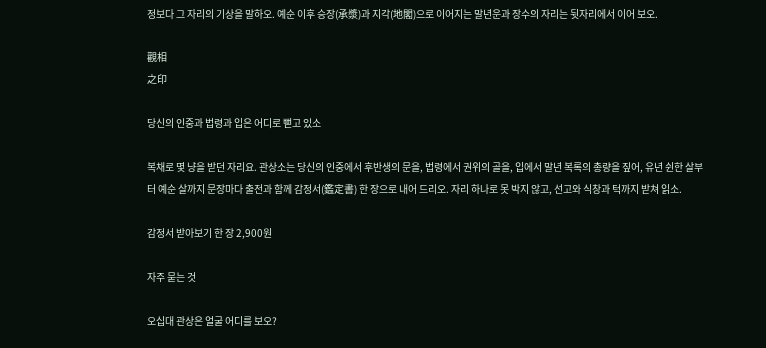정보다 그 자리의 기상을 말하오. 예순 이후 승장(承漿)과 지각(地閣)으로 이어지는 말년운과 장수의 자리는 뒷자리에서 이어 보오.

觀相
之印

당신의 인중과 법령과 입은 어디로 뻗고 있소

복채로 몇 냥을 받던 자리요. 관상소는 당신의 인중에서 후반생의 문을, 법령에서 권위의 골을, 입에서 말년 복록의 총량을 짚어, 유년 쉰한 살부터 예순 살까지 문장마다 출전과 함께 감정서(鑑定書) 한 장으로 내어 드리오. 자리 하나로 못 박지 않고, 선고와 식창과 턱까지 받쳐 읽소.

감정서 받아보기 한 장 2,900원

자주 묻는 것

오십대 관상은 얼굴 어디를 보오?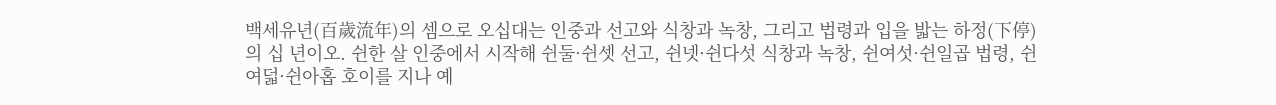백세유년(百歲流年)의 셈으로 오십대는 인중과 선고와 식창과 녹창, 그리고 법령과 입을 밟는 하정(下停)의 십 년이오. 쉰한 살 인중에서 시작해 쉰둘·쉰셋 선고, 쉰넷·쉰다섯 식창과 녹창, 쉰여섯·쉰일곱 법령, 쉰여덟·쉰아홉 호이를 지나 예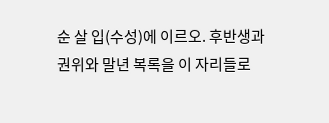순 살 입(수성)에 이르오. 후반생과 권위와 말년 복록을 이 자리들로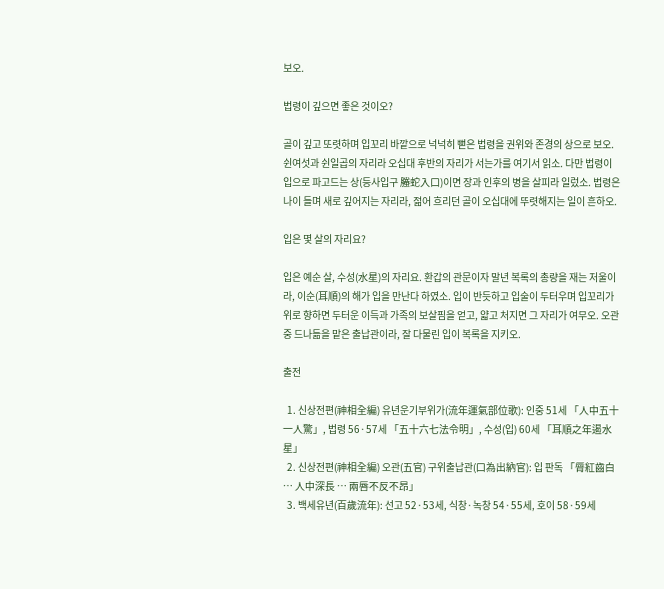보오.

법령이 깊으면 좋은 것이오?

골이 깊고 또렷하며 입꼬리 바깥으로 넉넉히 뻗은 법령을 권위와 존경의 상으로 보오. 쉰여섯과 쉰일곱의 자리라 오십대 후반의 자리가 서는가를 여기서 읽소. 다만 법령이 입으로 파고드는 상(등사입구 螣蛇入口)이면 장과 인후의 병을 살피라 일렀소. 법령은 나이 들며 새로 깊어지는 자리라, 젊어 흐리던 골이 오십대에 뚜렷해지는 일이 흔하오.

입은 몇 살의 자리요?

입은 예순 살, 수성(水星)의 자리요. 환갑의 관문이자 말년 복록의 총량을 재는 저울이라, 이순(耳順)의 해가 입을 만난다 하였소. 입이 반듯하고 입술이 두터우며 입꼬리가 위로 향하면 두터운 이득과 가족의 보살핌을 얻고, 얇고 처지면 그 자리가 여무오. 오관 중 드나듦을 맡은 출납관이라, 잘 다물린 입이 복록을 지키오.

출전

  1. 신상전편(神相全編) 유년운기부위가(流年運氣部位歌): 인중 51세 「人中五十一人驚」, 법령 56·57세 「五十六七法令明」, 수성(입) 60세 「耳順之年遏水星」
  2. 신상전편(神相全編) 오관(五官) 구위출납관(口為出納官): 입 판독 「脣紅齒白 … 人中深長 … 兩唇不反不昂」
  3. 백세유년(百歲流年): 선고 52·53세, 식창·녹창 54·55세, 호이 58·59세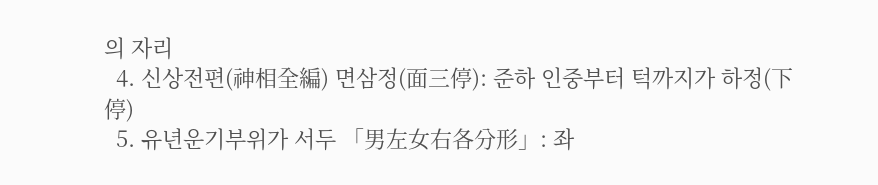의 자리
  4. 신상전편(神相全編) 면삼정(面三停): 준하 인중부터 턱까지가 하정(下停)
  5. 유년운기부위가 서두 「男左女右各分形」: 좌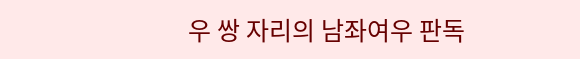우 쌍 자리의 남좌여우 판독